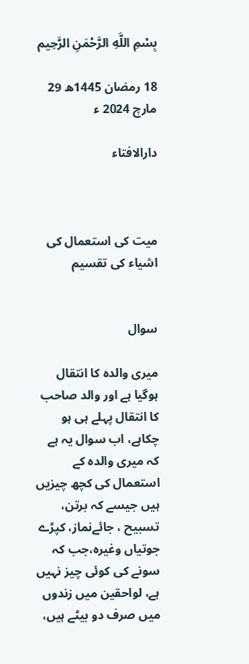بِسْمِ اللَّهِ الرَّحْمَنِ الرَّحِيم

18 رمضان 1445ھ 29 مارچ 2024 ء

دارالافتاء



میت کی استعمال کی اشیاء کی تقسیم


سوال

میری والدہ کا انتقال ہوگیا ہے اور والد صاحب کا انتقال پہلے ہی ہو چکاہے، اب سوال یہ ہے کہ میری والدہ کے استعمال کی کچھ چیزیں ہیں جیسے کہ برتن، تسبیح ، جائےنماز، کپڑے جوتیاں وغیرہ،جب کہ سونے کی کوئی چیز نہیں ہے، لواحقین میں زندوں میں صرف دو بیٹے ہیں،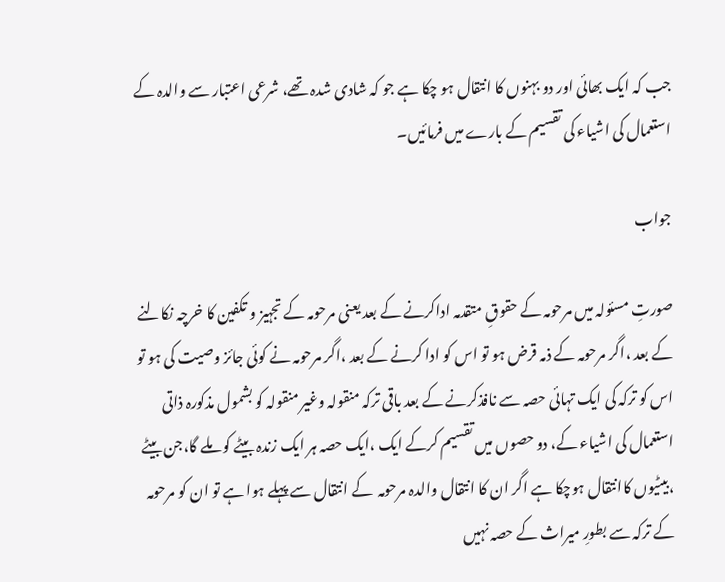جب کہ ایک بھائی اور دو بہنوں کا انتقال ہو چکا ہے جو کہ شادی شدہ تھے، شرعی اعتبار سے والدہ کے استعمال کی اشیاء کی تقسیم کے بارے میں فرمائیں۔

جواب

صورتِ مسئولہ میں مرحومہ کے حقوقِ متقدمہ اداکرنے کے بعد یعنی مرحومہ کے تجہیز و تکفین کا خرچہ نکالنے کے بعد ،اگر مرحومہ کے ذمہ قرض ہو تو اس کو ادا کرنے کے بعد ،اگر مرحومہ نے کوئی جائز وصیت کی ہو تو اس کو ترکہ کی ایک تہائی حصہ سے نافذکرنے کے بعد باقی ترکہ منقولہ وغیر منقولہ کو بشمول مذکورہ ذاتی استعمال کی اشیاء کے، دو حصوں میں تقسیم کرکے ایک ،ایک حصہ ہر ایک زندہ بیٹے کو ملے گا،جن بیٹے ،بیٹیوں کاانتقال ہوچکا ہے اگر ان کا انتقال والدہ مرحومہ  کے انتقال سے پہلے ہوا ہے تو ان کو مرحومہ کے ترکہ سے بطورِ میراث کے حصہ نہیں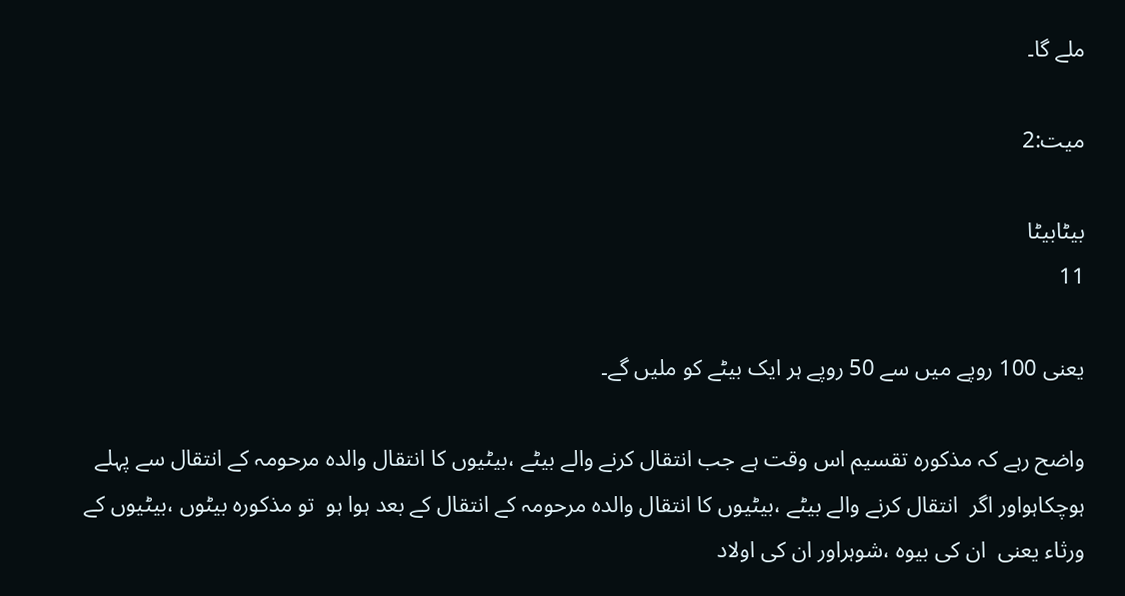ملے گا۔

میت:2

بیٹابیٹا
11

یعنی 100 روپے میں سے 50 روپے ہر ایک بیٹے کو ملیں گے۔

واضح رہے کہ مذکورہ تقسیم اس وقت ہے جب انتقال کرنے والے بیٹے ،بیٹیوں کا انتقال والدہ مرحومہ کے انتقال سے پہلے ہوچکاہواور اگر  انتقال کرنے والے بیٹے ،بیٹیوں کا انتقال والدہ مرحومہ کے انتقال کے بعد ہوا ہو  تو مذکورہ بیٹوں ،بیٹیوں کے ورثاء یعنی  ان کی بیوہ ،شوہراور ان کی اولاد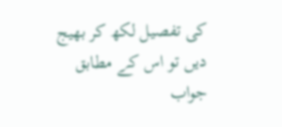کی تفصیل لکھ کر بھیج دیں تو اس کے مطابق جواب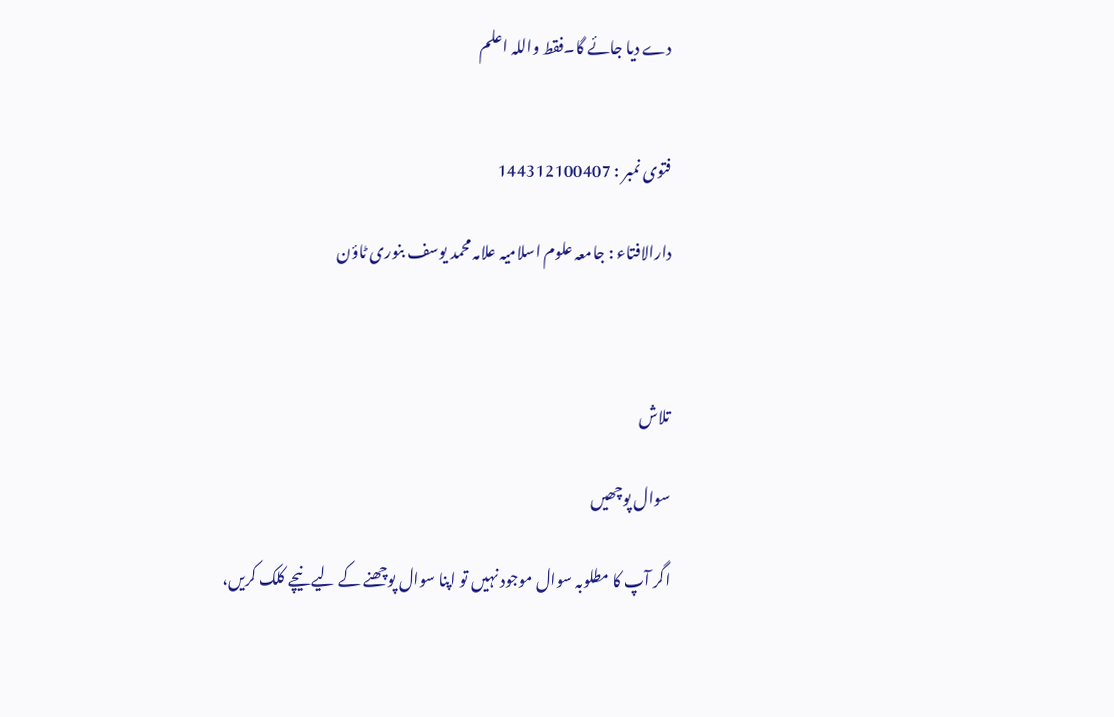دے دیا جائے گا۔فقط واللہ اعلم


فتوی نمبر : 144312100407

دارالافتاء : جامعہ علوم اسلامیہ علامہ محمد یوسف بنوری ٹاؤن



تلاش

سوال پوچھیں

اگر آپ کا مطلوبہ سوال موجود نہیں تو اپنا سوال پوچھنے کے لیے نیچے کلک کریں،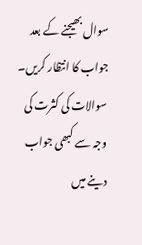سوال بھیجنے کے بعد جواب کا انتظار کریں۔ سوالات کی کثرت کی وجہ سے کبھی جواب دینے میں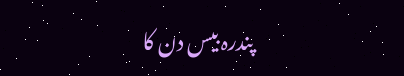پندرہ بیس دن کا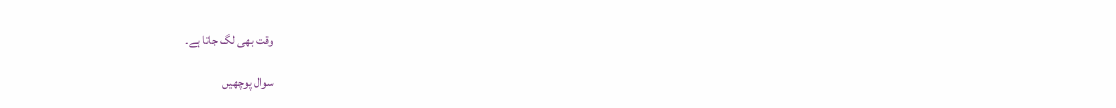وقت بھی لگ جاتا ہے۔

سوال پوچھیں